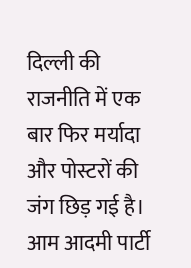दिल्ली की राजनीति में एक बार फिर मर्यादा और पोस्टरों की जंग छिड़ गई है। आम आदमी पार्टी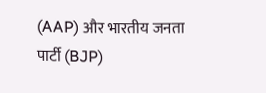(AAP) और भारतीय जनता पार्टी (BJP)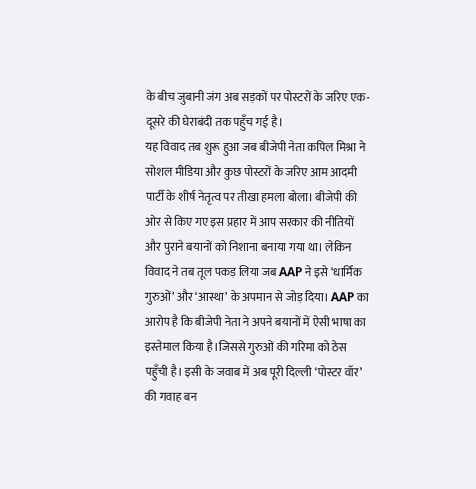के बीच जुबानी जंग अब सड़कों पर पोस्टरों के जरिए एक-दूसरे की घेराबंदी तक पहुँच गई है।
यह विवाद तब शुरू हुआ जब बीजेपी नेता कपिल मिश्रा ने सोशल मीडिया और कुछ पोस्टरों के जरिए आम आदमी पार्टी के शीर्ष नेतृत्व पर तीखा हमला बोला। बीजेपी की ओर से किए गए इस प्रहार में आप सरकार की नीतियों और पुराने बयानों को निशाना बनाया गया था। लेकिन विवाद ने तब तूल पकड़ लिया जब AAP ने इसे ‘धार्मिक गुरुओं’ और ‘आस्था’ के अपमान से जोड़ दिया। AAP का आरोप है कि बीजेपी नेता ने अपने बयानों में ऐसी भाषा का इस्तेमाल किया है।जिससे गुरुओं की गरिमा को ठेस पहुँची है। इसी के जवाब में अब पूरी दिल्ली ‘पोस्टर वॉर’ की गवाह बन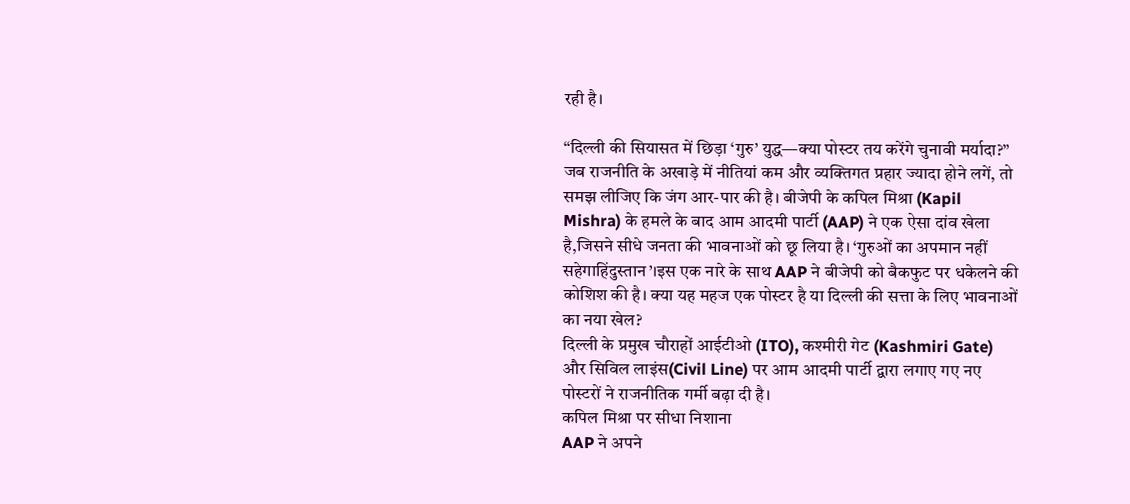रही है।

“दिल्ली की सियासत में छिड़ा ‘गुरु’ युद्ध—क्या पोस्टर तय करेंगे चुनावी मर्यादा?”
जब राजनीति के अखाड़े में नीतियां कम और व्यक्तिगत प्रहार ज्यादा होने लगें, तो समझ लीजिए कि जंग आर-पार की है। बीजेपी के कपिल मिश्रा (Kapil Mishra) के हमले के बाद आम आदमी पार्टी (AAP) ने एक ऐसा दांव खेला है,जिसने सीधे जनता की भावनाओं को छू लिया है। ‘गुरुओं का अपमान नहीं सहेगाहिंदुस्तान’।इस एक नारे के साथ AAP ने बीजेपी को बैकफुट पर धकेलने की कोशिश की है। क्या यह महज एक पोस्टर है या दिल्ली की सत्ता के लिए भावनाओं का नया खेल?
दिल्ली के प्रमुख चौराहों आईटीओ (ITO), कश्मीरी गेट (Kashmiri Gate) और सिविल लाइंस(Civil Line) पर आम आदमी पार्टी द्वारा लगाए गए नए पोस्टरों ने राजनीतिक गर्मी बढ़ा दी है।
कपिल मिश्रा पर सीधा निशाना
AAP ने अपने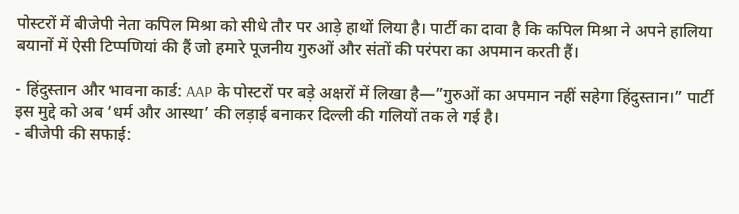पोस्टरों में बीजेपी नेता कपिल मिश्रा को सीधे तौर पर आड़े हाथों लिया है। पार्टी का दावा है कि कपिल मिश्रा ने अपने हालिया बयानों में ऐसी टिप्पणियां की हैं जो हमारे पूजनीय गुरुओं और संतों की परंपरा का अपमान करती हैं।

- हिंदुस्तान और भावना कार्ड: AAP के पोस्टरों पर बड़े अक्षरों में लिखा है—”गुरुओं का अपमान नहीं सहेगा हिंदुस्तान।” पार्टी इस मुद्दे को अब ‘धर्म और आस्था’ की लड़ाई बनाकर दिल्ली की गलियों तक ले गई है।
- बीजेपी की सफाई: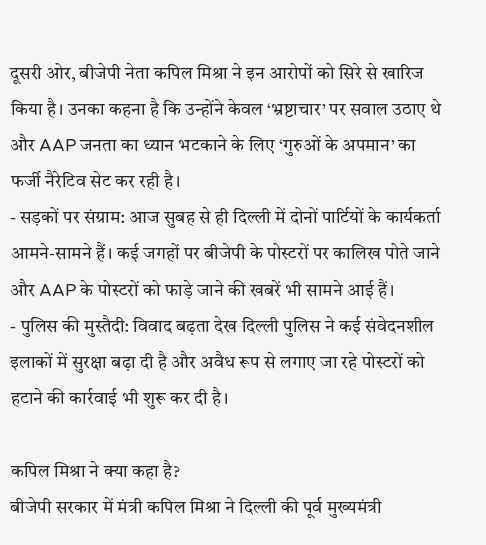दूसरी ओर, बीजेपी नेता कपिल मिश्रा ने इन आरोपों को सिरे से खारिज किया है। उनका कहना है कि उन्होंने केवल ‘भ्रष्टाचार’ पर सवाल उठाए थे और AAP जनता का ध्यान भटकाने के लिए ‘गुरुओं के अपमान’ का फर्जी नैरेटिव सेट कर रही है।
- सड़कों पर संग्राम: आज सुबह से ही दिल्ली में दोनों पार्टियों के कार्यकर्ता आमने-सामने हैं। कई जगहों पर बीजेपी के पोस्टरों पर कालिख पोते जाने और AAP के पोस्टरों को फाड़े जाने की खबरें भी सामने आई हैं।
- पुलिस की मुस्तैदी: विवाद बढ़ता देख दिल्ली पुलिस ने कई संवेदनशील इलाकों में सुरक्षा बढ़ा दी है और अवैध रूप से लगाए जा रहे पोस्टरों को हटाने की कार्रवाई भी शुरू कर दी है।

कपिल मिश्रा ने क्या कहा है?
बीजेपी सरकार में मंत्री कपिल मिश्रा ने दिल्ली की पूर्व मुख्यमंत्री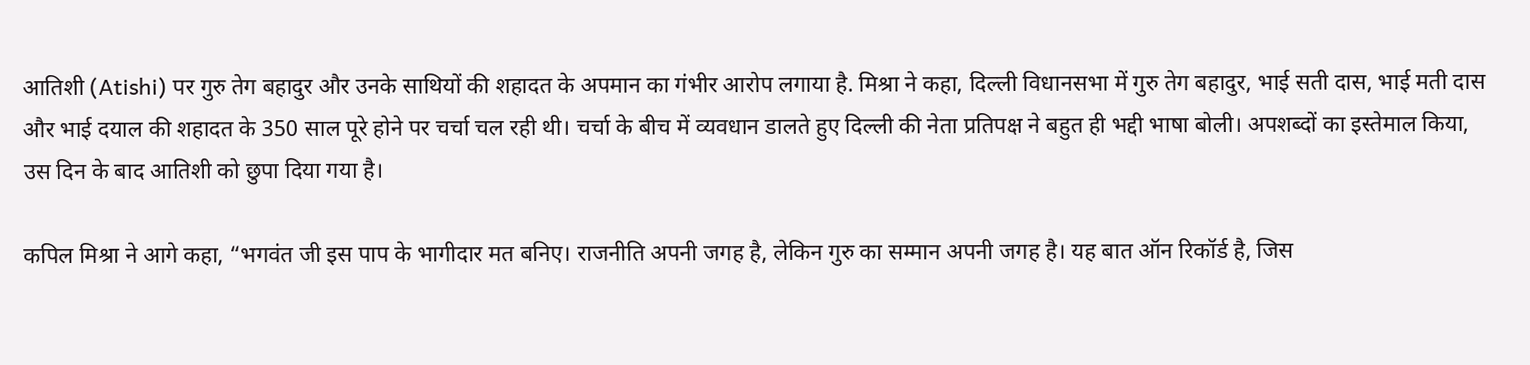आतिशी (Atishi) पर गुरु तेग बहादुर और उनके साथियों की शहादत के अपमान का गंभीर आरोप लगाया है. मिश्रा ने कहा, दिल्ली विधानसभा में गुरु तेग बहादुर, भाई सती दास, भाई मती दास और भाई दयाल की शहादत के 350 साल पूरे होने पर चर्चा चल रही थी। चर्चा के बीच में व्यवधान डालते हुए दिल्ली की नेता प्रतिपक्ष ने बहुत ही भद्दी भाषा बोली। अपशब्दों का इस्तेमाल किया, उस दिन के बाद आतिशी को छुपा दिया गया है।

कपिल मिश्रा ने आगे कहा, “भगवंत जी इस पाप के भागीदार मत बनिए। राजनीति अपनी जगह है, लेकिन गुरु का सम्मान अपनी जगह है। यह बात ऑन रिकॉर्ड है, जिस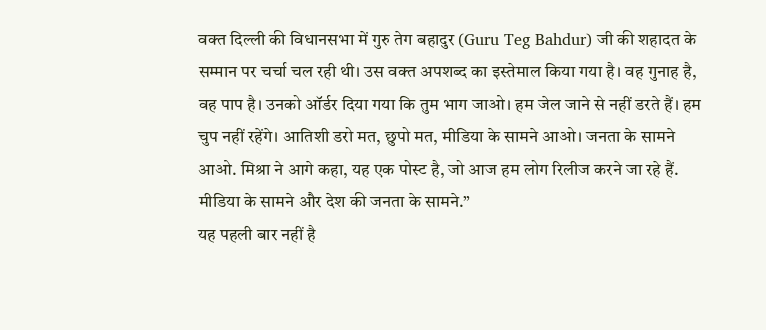वक्त दिल्ली की विधानसभा में गुरु तेग बहादुर (Guru Teg Bahdur) जी की शहादत के सम्मान पर चर्चा चल रही थी। उस वक्त अपशब्द का इस्तेमाल किया गया है। वह गुनाह है, वह पाप है। उनको ऑर्डर दिया गया कि तुम भाग जाओ। हम जेल जाने से नहीं डरते हैं। हम चुप नहीं रहेंगे। आतिशी डरो मत, छुपो मत, मीडिया के सामने आओ। जनता के सामने आओ. मिश्रा ने आगे कहा, यह एक पोस्ट है, जो आज हम लोग रिलीज करने जा रहे हैं. मीडिया के सामने और देश की जनता के सामने.”
यह पहली बार नहीं है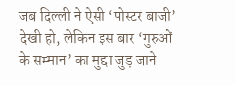जब दिल्ली ने ऐसी ‘पोस्टर बाजी’ देखी हो, लेकिन इस बार ‘गुरुओं के सम्मान’ का मुद्दा जुड़ जाने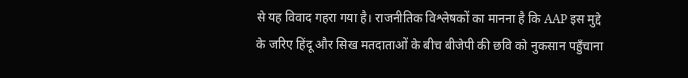से यह विवाद गहरा गया है। राजनीतिक विश्लेषकों का मानना है कि AAP इस मुद्दे के जरिए हिंदू और सिख मतदाताओं के बीच बीजेपी की छवि को नुकसान पहुँचाना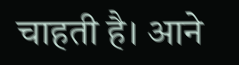चाहती है। आने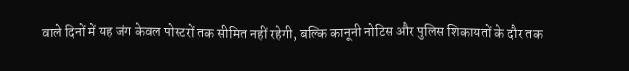वाले दिनों में यह जंग केवल पोस्टरों तक सीमित नहीं रहेगी, बल्कि कानूनी नोटिस और पुलिस शिकायतों के दौर तक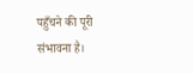पहुँचने की पूरी संभावना है।